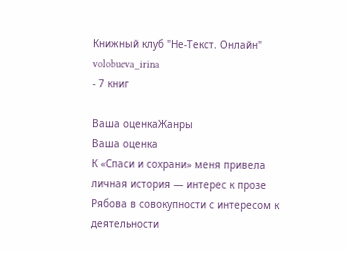Книжный клуб "Не-Текст. Онлайн"
volobueva_irina
- 7 книг

Ваша оценкаЖанры
Ваша оценка
К «Спаси и сохрани» меня привела личная история — интерес к прозе Рябова в совокупности с интересом к деятельности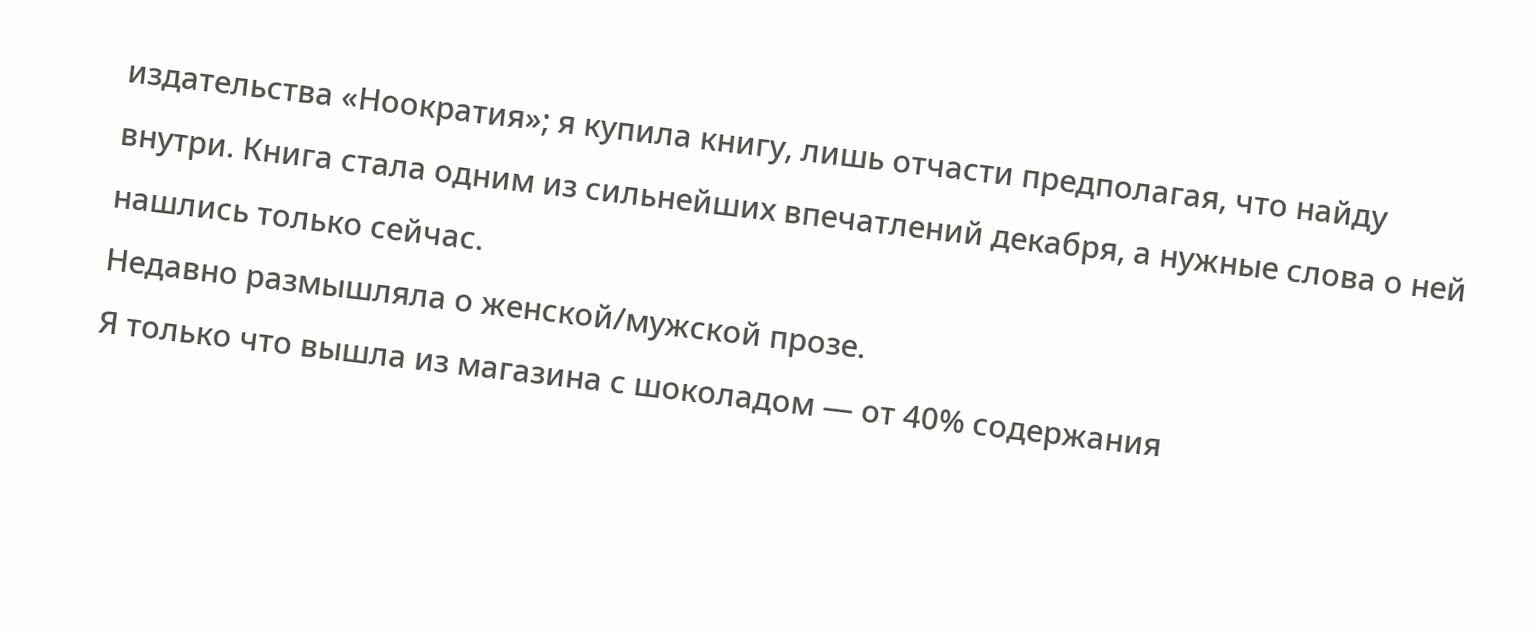издательства «Ноократия»; я купила книгу, лишь отчасти предполагая, что найду внутри. Книга стала одним из сильнейших впечатлений декабря, а нужные слова о ней нашлись только сейчас.
Недавно размышляла о женской/мужской прозе.
Я только что вышла из магазина с шоколадом — от 40% содержания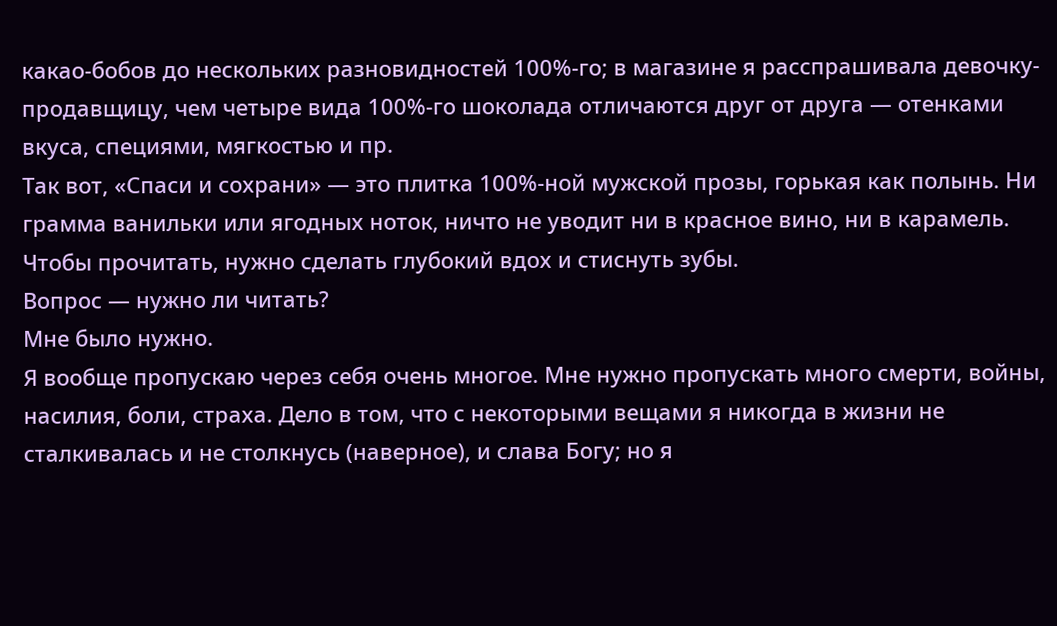какао-бобов до нескольких разновидностей 100%-го; в магазине я расспрашивала девочку-продавщицу, чем четыре вида 100%-го шоколада отличаются друг от друга — отенками вкуса, специями, мягкостью и пр.
Так вот, «Спаси и сохрани» — это плитка 100%-ной мужской прозы, горькая как полынь. Ни грамма ванильки или ягодных ноток, ничто не уводит ни в красное вино, ни в карамель. Чтобы прочитать, нужно сделать глубокий вдох и стиснуть зубы.
Вопрос — нужно ли читать?
Мне было нужно.
Я вообще пропускаю через себя очень многое. Мне нужно пропускать много смерти, войны, насилия, боли, страха. Дело в том, что с некоторыми вещами я никогда в жизни не сталкивалась и не столкнусь (наверное), и слава Богу; но я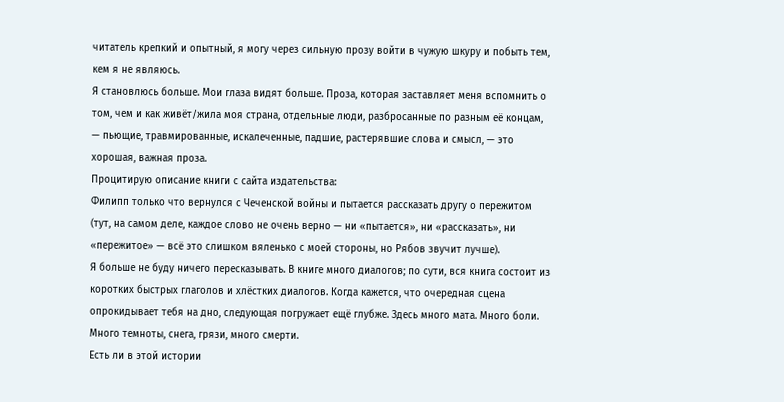читатель крепкий и опытный, я могу через сильную прозу войти в чужую шкуру и побыть тем, кем я не являюсь.
Я становлюсь больше. Мои глаза видят больше. Проза, которая заставляет меня вспомнить о том, чем и как живёт/жила моя страна, отдельные люди, разбросанные по разным её концам, — пьющие, травмированные, искалеченные, падшие, растерявшие слова и смысл, — это хорошая, важная проза.
Процитирую описание книги с сайта издательства:
Филипп только что вернулся с Чеченской войны и пытается рассказать другу о пережитом (тут, на самом деле, каждое слово не очень верно — ни «пытается», ни «рассказать», ни «пережитое» — всё это слишком вяленько с моей стороны, но Рябов звучит лучше).
Я больше не буду ничего пересказывать. В книге много диалогов; по сути, вся книга состоит из коротких быстрых глаголов и хлёстких диалогов. Когда кажется, что очередная сцена опрокидывает тебя на дно, следующая погружает ещё глубже. Здесь много мата. Много боли. Много темноты, снега, грязи, много смерти.
Есть ли в этой истории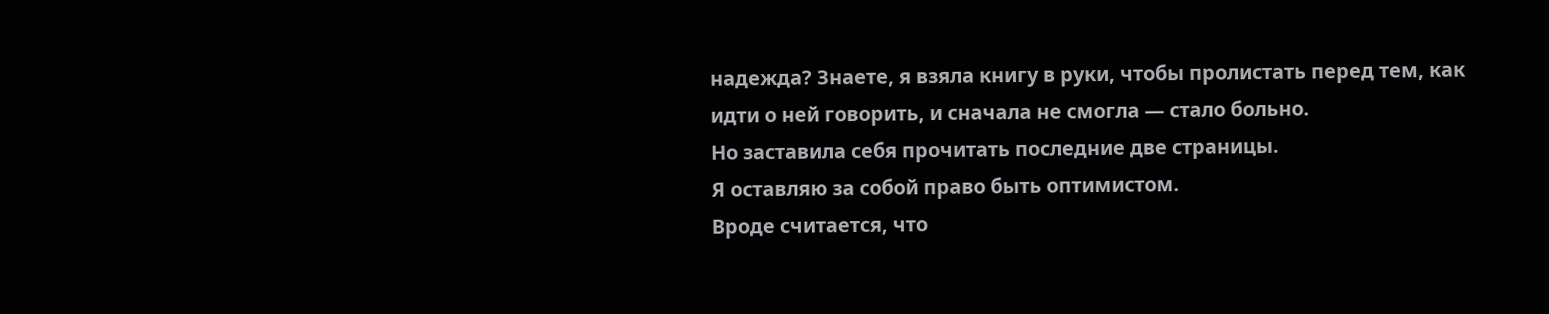надежда? Знаете, я взяла книгу в руки, чтобы пролистать перед тем, как идти о ней говорить, и сначала не смогла — стало больно.
Но заставила себя прочитать последние две страницы.
Я оставляю за собой право быть оптимистом.
Вроде считается, что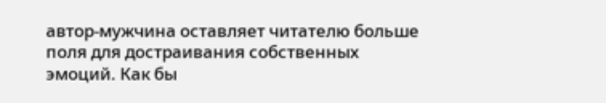автор-мужчина оставляет читателю больше поля для достраивания собственных эмоций. Как бы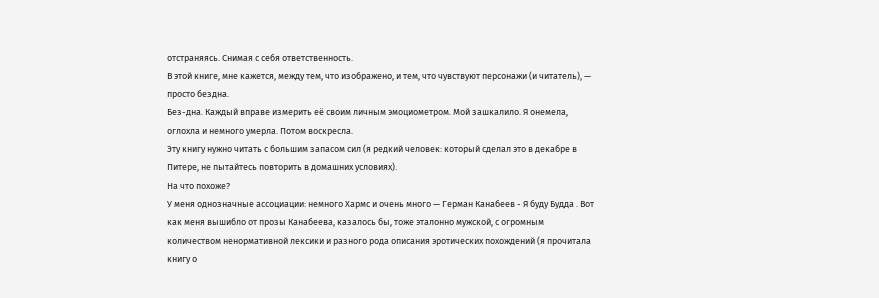отстраняясь. Снимая с себя ответственность.
В этой книге, мне кажется, между тем, что изображено, и тем, что чувствуют персонажи (и читатель), — просто бездна.
Без-дна. Каждый вправе измерить её своим личным эмоциометром. Мой зашкалило. Я онемела, оглохла и немного умерла. Потом воскресла.
Эту книгу нужно читать с большим запасом сил (я редкий человек: который сделал это в декабре в Питере, не пытайтесь повторить в домашних условиях).
На что похоже?
У меня однозначные ассоциации: немного Хармс и очень много — Герман Канабеев - Я буду Будда . Вот как меня вышибло от прозы Канабеева, казалось бы, тоже эталонно мужской, с огромным количеством ненормативной лексики и разного рода описания эротических похождений (я прочитала книгу о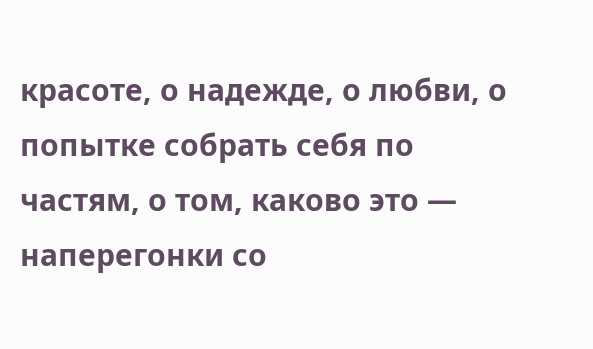красоте, о надежде, о любви, о попытке собрать себя по частям, о том, каково это — наперегонки со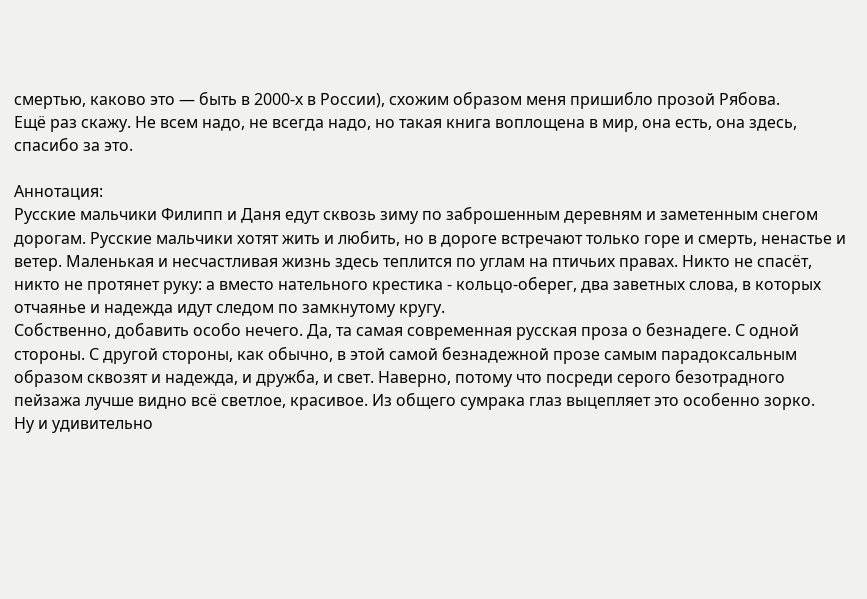смертью, каково это — быть в 2000-х в России), схожим образом меня пришибло прозой Рябова.
Ещё раз скажу. Не всем надо, не всегда надо, но такая книга воплощена в мир, она есть, она здесь, спасибо за это.

Аннотация:
Русские мальчики Филипп и Даня едут сквозь зиму по заброшенным деревням и заметенным снегом дорогам. Русские мальчики хотят жить и любить, но в дороге встречают только горе и смерть, ненастье и ветер. Маленькая и несчастливая жизнь здесь теплится по углам на птичьих правах. Никто не спасёт, никто не протянет руку: а вместо нательного крестика - кольцо-оберег, два заветных слова, в которых отчаянье и надежда идут следом по замкнутому кругу.
Собственно, добавить особо нечего. Да, та самая современная русская проза о безнадеге. С одной стороны. С другой стороны, как обычно, в этой самой безнадежной прозе самым парадоксальным образом сквозят и надежда, и дружба, и свет. Наверно, потому что посреди серого безотрадного пейзажа лучше видно всё светлое, красивое. Из общего сумрака глаз выцепляет это особенно зорко.
Ну и удивительно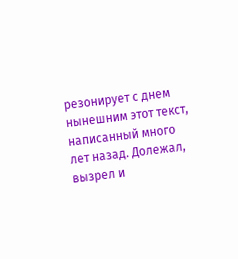резонирует с днем нынешним этот текст, написанный много лет назад. Долежал, вызрел и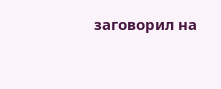заговорил на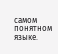самом понятном языке.